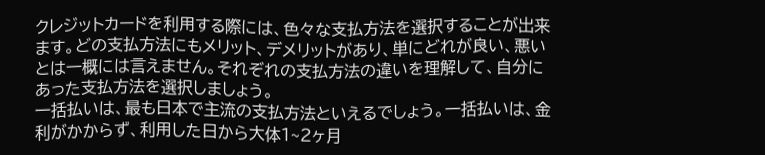クレジットカードを利用する際には、色々な支払方法を選択することが出来ます。どの支払方法にもメリット、デメリットがあり、単にどれが良い、悪いとは一概には言えません。それぞれの支払方法の違いを理解して、自分にあった支払方法を選択しましょう。
一括払いは、最も日本で主流の支払方法といえるでしょう。一括払いは、金利がかからず、利用した日から大体1~2ヶ月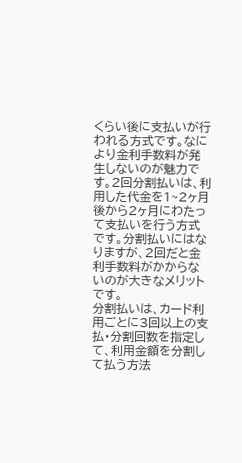くらい後に支払いが行われる方式です。なにより金利手数料が発生しないのが魅力です。2回分割払いは、利用した代金を1~2ヶ月後から2ヶ月にわたって支払いを行う方式です。分割払いにはなりますが、2回だと金利手数料がかからないのが大きなメリットです。
分割払いは、カード利用ごとに3回以上の支払・分割回数を指定して、利用金額を分割して払う方法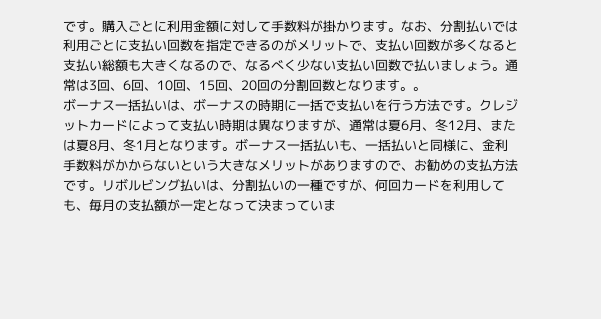です。購入ごとに利用金額に対して手数料が掛かります。なお、分割払いでは利用ごとに支払い回数を指定できるのがメリットで、支払い回数が多くなると支払い総額も大きくなるので、なるべく少ない支払い回数で払いましょう。通常は3回、6回、10回、15回、20回の分割回数となります。。
ボーナス一括払いは、ボーナスの時期に一括で支払いを行う方法です。クレジットカードによって支払い時期は異なりますが、通常は夏6月、冬12月、または夏8月、冬1月となります。ボーナス一括払いも、一括払いと同様に、金利手数料がかからないという大きなメリットがありますので、お勧めの支払方法です。リボルビング払いは、分割払いの一種ですが、何回カードを利用しても、毎月の支払額が一定となって決まっていま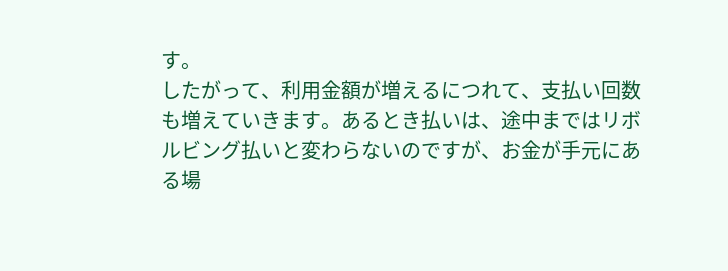す。
したがって、利用金額が増えるにつれて、支払い回数も増えていきます。あるとき払いは、途中まではリボルビング払いと変わらないのですが、お金が手元にある場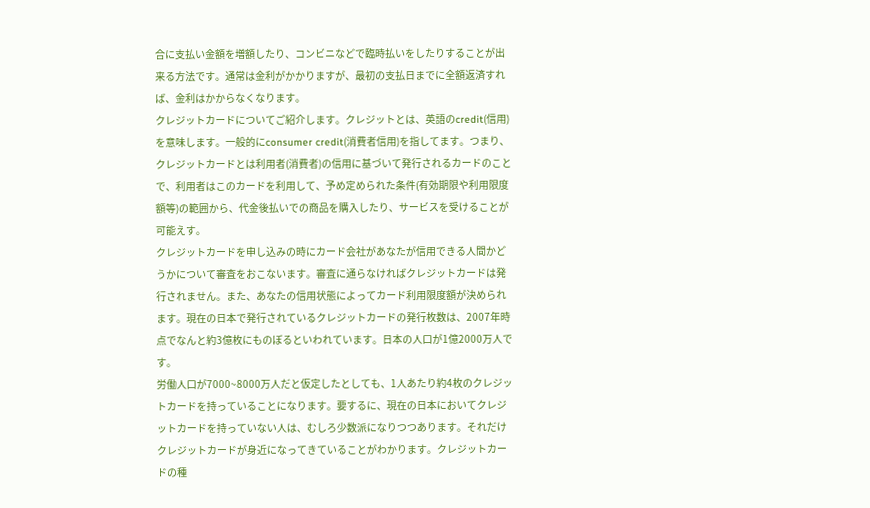合に支払い金額を増額したり、コンビニなどで臨時払いをしたりすることが出来る方法です。通常は金利がかかりますが、最初の支払日までに全額返済すれば、金利はかからなくなります。
クレジットカードについてご紹介します。クレジットとは、英語のcredit(信用)を意味します。一般的にconsumer credit(消費者信用)を指してます。つまり、クレジットカードとは利用者(消費者)の信用に基づいて発行されるカードのことで、利用者はこのカードを利用して、予め定められた条件(有効期限や利用限度額等)の範囲から、代金後払いでの商品を購入したり、サービスを受けることが可能えす。
クレジットカードを申し込みの時にカード会社があなたが信用できる人間かどうかについて審査をおこないます。審査に通らなければクレジットカードは発行されません。また、あなたの信用状態によってカード利用限度額が決められます。現在の日本で発行されているクレジットカードの発行枚数は、2007年時点でなんと約3億枚にものぼるといわれています。日本の人口が1億2000万人です。
労働人口が7000~8000万人だと仮定したとしても、1人あたり約4枚のクレジットカードを持っていることになります。要するに、現在の日本においてクレジットカードを持っていない人は、むしろ少数派になりつつあります。それだけクレジットカードが身近になってきていることがわかります。クレジットカードの種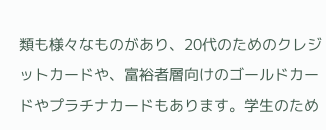類も様々なものがあり、20代のためのクレジットカードや、富裕者層向けのゴールドカードやプラチナカードもあります。学生のため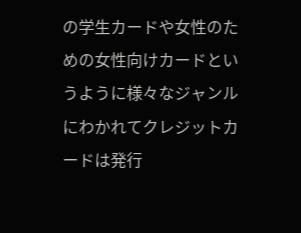の学生カードや女性のための女性向けカードというように様々なジャンルにわかれてクレジットカードは発行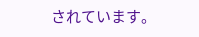されています。